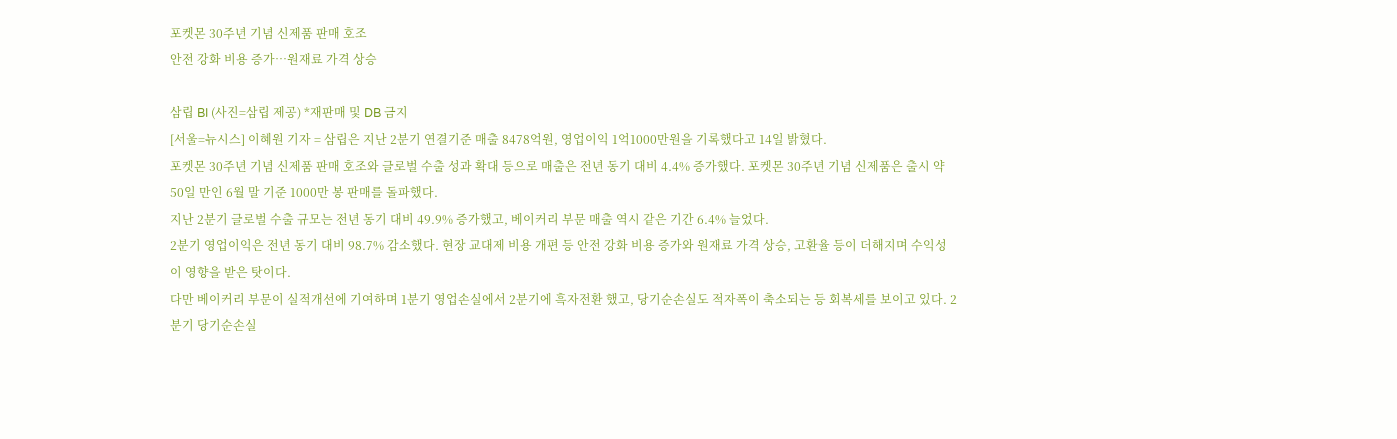포켓몬 30주년 기념 신제품 판매 호조
안전 강화 비용 증가…원재료 가격 상승

삼립 BI (사진=삼립 제공) *재판매 및 DB 금지
[서울=뉴시스] 이혜원 기자 = 삼립은 지난 2분기 연결기준 매출 8478억원, 영업이익 1억1000만원을 기록했다고 14일 밝혔다.
포켓몬 30주년 기념 신제품 판매 호조와 글로벌 수출 성과 확대 등으로 매출은 전년 동기 대비 4.4% 증가했다. 포켓몬 30주년 기념 신제품은 출시 약 50일 만인 6월 말 기준 1000만 봉 판매를 돌파했다.
지난 2분기 글로벌 수출 규모는 전년 동기 대비 49.9% 증가했고, 베이커리 부문 매출 역시 같은 기간 6.4% 늘었다.
2분기 영업이익은 전년 동기 대비 98.7% 감소했다. 현장 교대제 비용 개편 등 안전 강화 비용 증가와 원재료 가격 상승, 고환율 등이 더해지며 수익성이 영향을 받은 탓이다.
다만 베이커리 부문이 실적개선에 기여하며 1분기 영업손실에서 2분기에 흑자전환 했고, 당기순손실도 적자폭이 축소되는 등 회복세를 보이고 있다. 2분기 당기순손실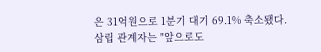은 31억원으로 1분기 대기 69.1% 축소됐다.
삼립 관계자는 "앞으로도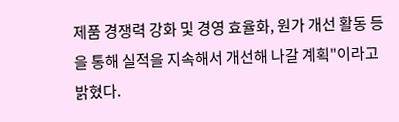제품 경쟁력 강화 및 경영 효율화, 원가 개선 활동 등을 통해 실적을 지속해서 개선해 나갈 계획"이라고 밝혔다.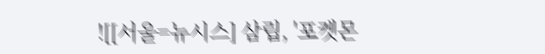![[서울=뉴시스] 삼립, '포켓몬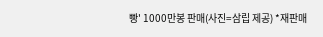빵' 1000만봉 판매(사진=삼립 제공) *재판매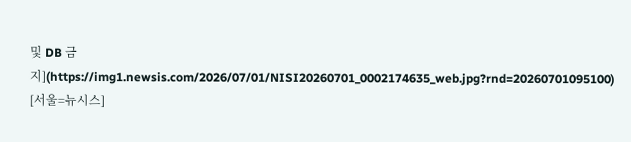및 DB 금지](https://img1.newsis.com/2026/07/01/NISI20260701_0002174635_web.jpg?rnd=20260701095100)
[서울=뉴시스]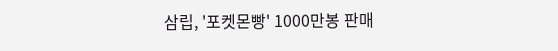삼립, '포켓몬빵' 1000만봉 판매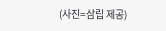(사진=삼립 제공)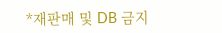*재판매 및 DB 금지